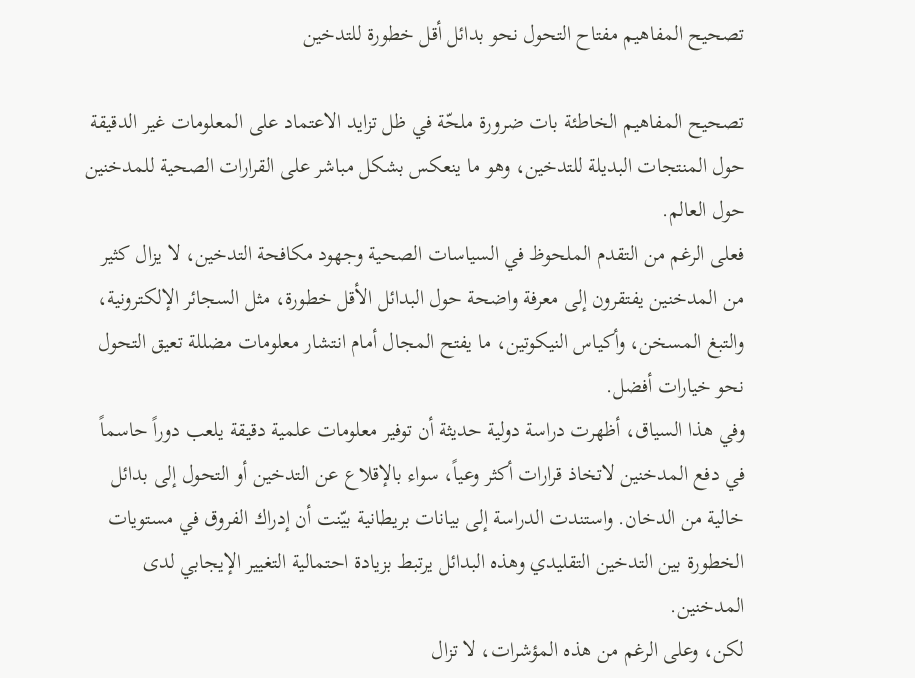تصحيح المفاهيم مفتاح التحول نحو بدائل أقل خطورة للتدخين

تصحيح المفاهيم الخاطئة بات ضرورة ملحّة في ظل تزايد الاعتماد على المعلومات غير الدقيقة حول المنتجات البديلة للتدخين، وهو ما ينعكس بشكل مباشر على القرارات الصحية للمدخنين حول العالم.
فعلى الرغم من التقدم الملحوظ في السياسات الصحية وجهود مكافحة التدخين، لا يزال كثير من المدخنين يفتقرون إلى معرفة واضحة حول البدائل الأقل خطورة، مثل السجائر الإلكترونية، والتبغ المسخن، وأكياس النيكوتين، ما يفتح المجال أمام انتشار معلومات مضللة تعيق التحول نحو خيارات أفضل.
وفي هذا السياق، أظهرت دراسة دولية حديثة أن توفير معلومات علمية دقيقة يلعب دوراً حاسماً في دفع المدخنين لاتخاذ قرارات أكثر وعياً، سواء بالإقلاع عن التدخين أو التحول إلى بدائل خالية من الدخان. واستندت الدراسة إلى بيانات بريطانية بيّنت أن إدراك الفروق في مستويات الخطورة بين التدخين التقليدي وهذه البدائل يرتبط بزيادة احتمالية التغيير الإيجابي لدى المدخنين.
لكن، وعلى الرغم من هذه المؤشرات، لا تزال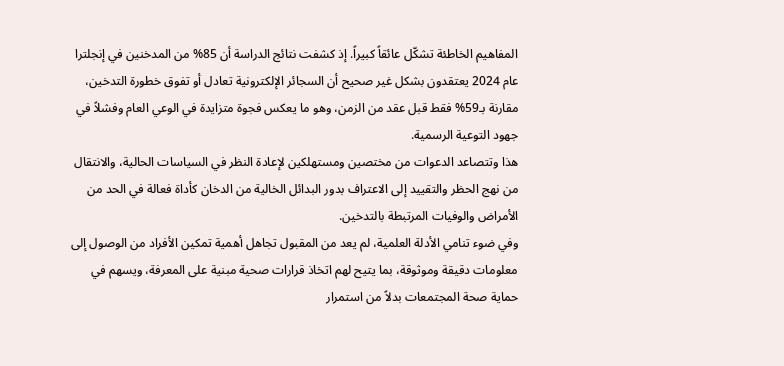المفاهيم الخاطئة تشكّل عائقاً كبيراً. إذ كشفت نتائج الدراسة أن 85% من المدخنين في إنجلترا عام 2024 يعتقدون بشكل غير صحيح أن السجائر الإلكترونية تعادل أو تفوق خطورة التدخين، مقارنة بـ59% فقط قبل عقد من الزمن، وهو ما يعكس فجوة متزايدة في الوعي العام وفشلاً في جهود التوعية الرسمية.
هذا وتتصاعد الدعوات من مختصين ومستهلكين لإعادة النظر في السياسات الحالية، والانتقال من نهج الحظر والتقييد إلى الاعتراف بدور البدائل الخالية من الدخان كأداة فعالة في الحد من الأمراض والوفيات المرتبطة بالتدخين.
وفي ضوء تنامي الأدلة العلمية، لم يعد من المقبول تجاهل أهمية تمكين الأفراد من الوصول إلى معلومات دقيقة وموثوقة، بما يتيح لهم اتخاذ قرارات صحية مبنية على المعرفة، ويسهم في حماية صحة المجتمعات بدلاً من استمرار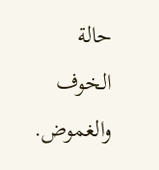حالة الخوف والغموض.